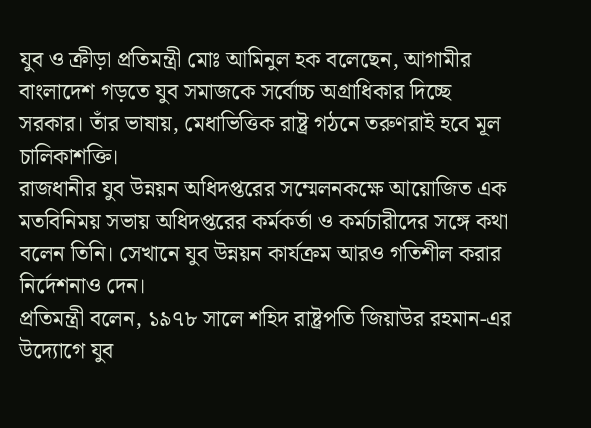যুব ও ক্রীড়া প্রতিমন্ত্রী মোঃ আমিনুল হক বলেছেন, আগামীর বাংলাদেশ গড়তে যুব সমাজকে সর্বোচ্চ অগ্রাধিকার দিচ্ছে সরকার। তাঁর ভাষায়, মেধাভিত্তিক রাষ্ট্র গঠনে তরুণরাই হবে মূল চালিকাশক্তি।
রাজধানীর যুব উন্নয়ন অধিদপ্তরের সম্মেলনকক্ষে আয়োজিত এক মতবিনিময় সভায় অধিদপ্তরের কর্মকর্তা ও কর্মচারীদের সঙ্গে কথা বলেন তিনি। সেখানে যুব উন্নয়ন কার্যক্রম আরও গতিশীল করার নির্দেশনাও দেন।
প্রতিমন্ত্রী বলেন, ১৯৭৮ সালে শহিদ রাষ্ট্রপতি জিয়াউর রহমান-এর উদ্যোগে যুব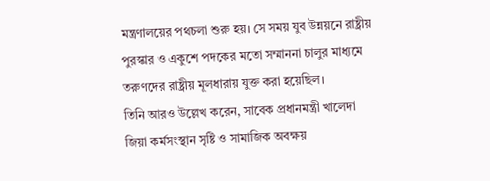মন্ত্রণালয়ের পথচলা শুরু হয়। সে সময় যুব উন্নয়নে রাষ্ট্রীয় পুরস্কার ও একুশে পদকের মতো সম্মাননা চালুর মাধ্যমে তরুণদের রাষ্ট্রীয় মূলধারায় যুক্ত করা হয়েছিল।
তিনি আরও উল্লেখ করেন, সাবেক প্রধানমন্ত্রী খালেদা জিয়া কর্মসংস্থান সৃষ্টি ও সামাজিক অবক্ষয়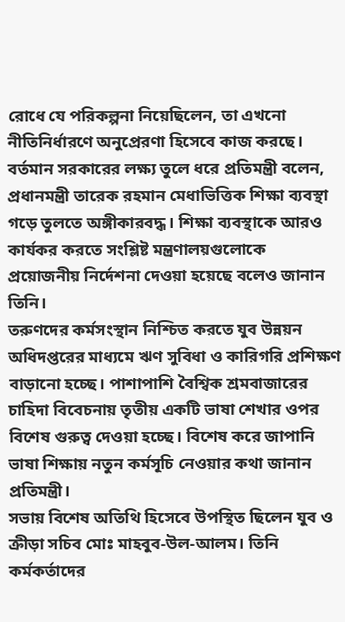রোধে যে পরিকল্পনা নিয়েছিলেন, তা এখনো নীতিনির্ধারণে অনুপ্রেরণা হিসেবে কাজ করছে।
বর্তমান সরকারের লক্ষ্য তুলে ধরে প্রতিমন্ত্রী বলেন, প্রধানমন্ত্রী তারেক রহমান মেধাভিত্তিক শিক্ষা ব্যবস্থা গড়ে তুলতে অঙ্গীকারবদ্ধ। শিক্ষা ব্যবস্থাকে আরও কার্যকর করতে সংশ্লিষ্ট মন্ত্রণালয়গুলোকে প্রয়োজনীয় নির্দেশনা দেওয়া হয়েছে বলেও জানান তিনি।
তরুণদের কর্মসংস্থান নিশ্চিত করতে যুব উন্নয়ন অধিদপ্তরের মাধ্যমে ঋণ সুবিধা ও কারিগরি প্রশিক্ষণ বাড়ানো হচ্ছে। পাশাপাশি বৈশ্বিক শ্রমবাজারের চাহিদা বিবেচনায় তৃতীয় একটি ভাষা শেখার ওপর বিশেষ গুরুত্ব দেওয়া হচ্ছে। বিশেষ করে জাপানি ভাষা শিক্ষায় নতুন কর্মসূচি নেওয়ার কথা জানান প্রতিমন্ত্রী।
সভায় বিশেষ অতিথি হিসেবে উপস্থিত ছিলেন যুব ও ক্রীড়া সচিব মোঃ মাহবুব-উল-আলম। তিনি কর্মকর্তাদের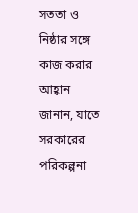সততা ও নিষ্ঠার সঙ্গে কাজ করার আহ্বান জানান, যাতে সরকারের পরিকল্পনা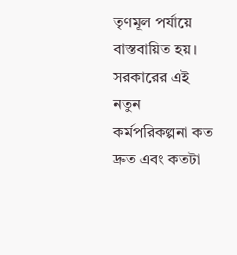তৃণমূল পর্যায়ে বাস্তবায়িত হয়।
সরকারের এই নতুন কর্মপরিকল্পনা কত দ্রুত এবং কতটা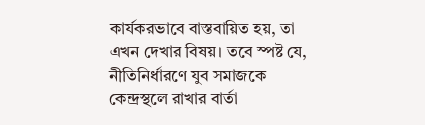কার্যকরভাবে বাস্তবায়িত হয়, তা এখন দেখার বিষয়। তবে স্পষ্ট যে, নীতিনির্ধারণে যুব সমাজকে কেন্দ্রস্থলে রাখার বার্তা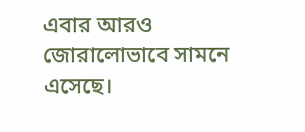এবার আরও জোরালোভাবে সামনে এসেছে।